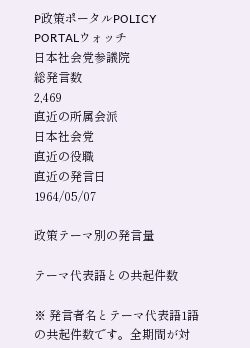P政策ポータルPOLICY PORTALウォッチ
日本社会党参議院
総発言数
2,469
直近の所属会派
日本社会党
直近の役職
直近の発言日
1964/05/07

政策テーマ別の発言量

テーマ代表語との共起件数

※ 発言者名とテーマ代表語1語の共起件数です。全期間が対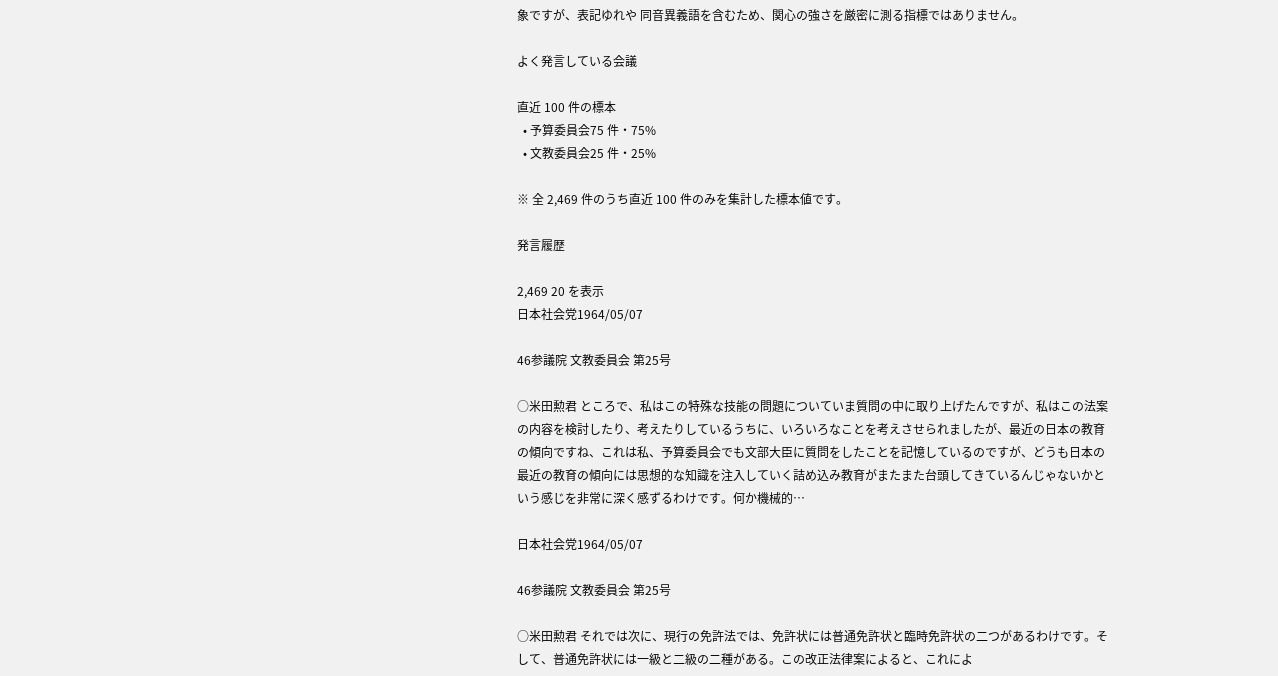象ですが、表記ゆれや 同音異義語を含むため、関心の強さを厳密に測る指標ではありません。

よく発言している会議

直近 100 件の標本
  • 予算委員会75 件・75%
  • 文教委員会25 件・25%

※ 全 2,469 件のうち直近 100 件のみを集計した標本値です。

発言履歴

2,469 20 を表示
日本社会党1964/05/07

46参議院 文教委員会 第25号

○米田勲君 ところで、私はこの特殊な技能の問題についていま質問の中に取り上げたんですが、私はこの法案の内容を検討したり、考えたりしているうちに、いろいろなことを考えさせられましたが、最近の日本の教育の傾向ですね、これは私、予算委員会でも文部大臣に質問をしたことを記憶しているのですが、どうも日本の最近の教育の傾向には思想的な知識を注入していく詰め込み教育がまたまた台頭してきているんじゃないかという感じを非常に深く感ずるわけです。何か機械的…

日本社会党1964/05/07

46参議院 文教委員会 第25号

○米田勲君 それでは次に、現行の免許法では、免許状には普通免許状と臨時免許状の二つがあるわけです。そして、普通免許状には一級と二級の二種がある。この改正法律案によると、これによ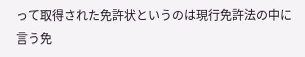って取得された免許状というのは現行免許法の中に言う免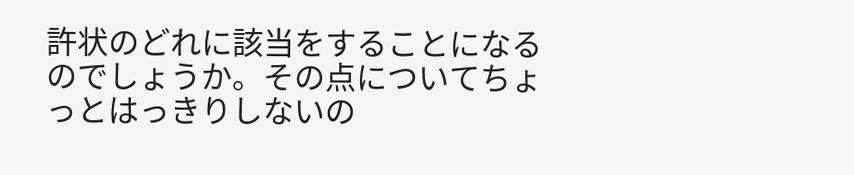許状のどれに該当をすることになるのでしょうか。その点についてちょっとはっきりしないの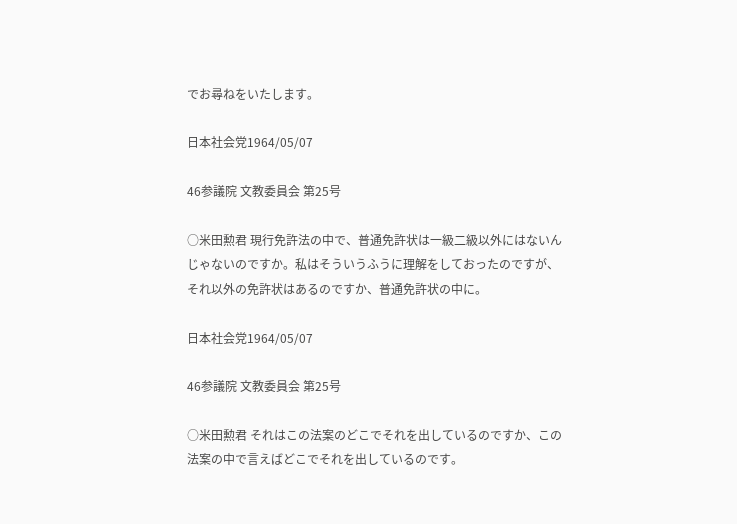でお尋ねをいたします。

日本社会党1964/05/07

46参議院 文教委員会 第25号

○米田勲君 現行免許法の中で、普通免許状は一級二級以外にはないんじゃないのですか。私はそういうふうに理解をしておったのですが、それ以外の免許状はあるのですか、普通免許状の中に。

日本社会党1964/05/07

46参議院 文教委員会 第25号

○米田勲君 それはこの法案のどこでそれを出しているのですか、この法案の中で言えばどこでそれを出しているのです。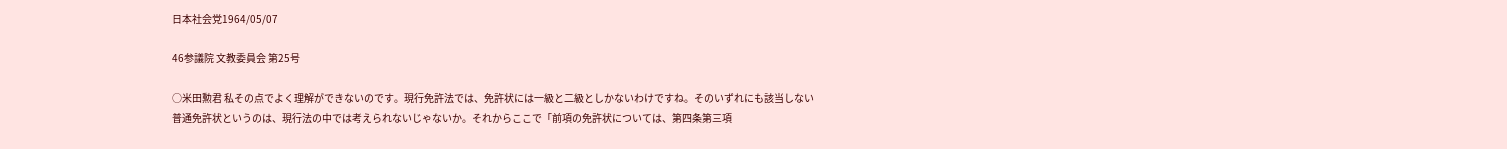日本社会党1964/05/07

46参議院 文教委員会 第25号

○米田勲君 私その点でよく理解ができないのです。現行免許法では、免許状には一級と二級としかないわけですね。そのいずれにも該当しない普通免許状というのは、現行法の中では考えられないじゃないか。それからここで「前項の免許状については、第四条第三項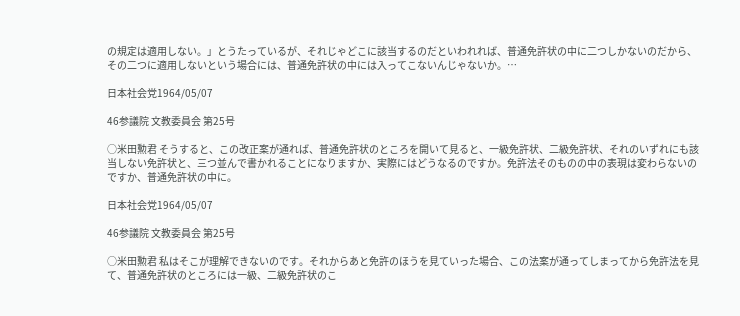の規定は適用しない。」とうたっているが、それじゃどこに該当するのだといわれれば、普通免許状の中に二つしかないのだから、その二つに適用しないという場合には、普通免許状の中には入ってこないんじゃないか。…

日本社会党1964/05/07

46参議院 文教委員会 第25号

○米田勲君 そうすると、この改正案が通れば、普通免許状のところを開いて見ると、一級免許状、二級免許状、それのいずれにも該当しない免許状と、三つ並んで書かれることになりますか、実際にはどうなるのですか。免許法そのものの中の表現は変わらないのですか、普通免許状の中に。

日本社会党1964/05/07

46参議院 文教委員会 第25号

○米田勲君 私はそこが理解できないのです。それからあと免許のほうを見ていった場合、この法案が通ってしまってから免許法を見て、普通免許状のところには一級、二級免許状のこ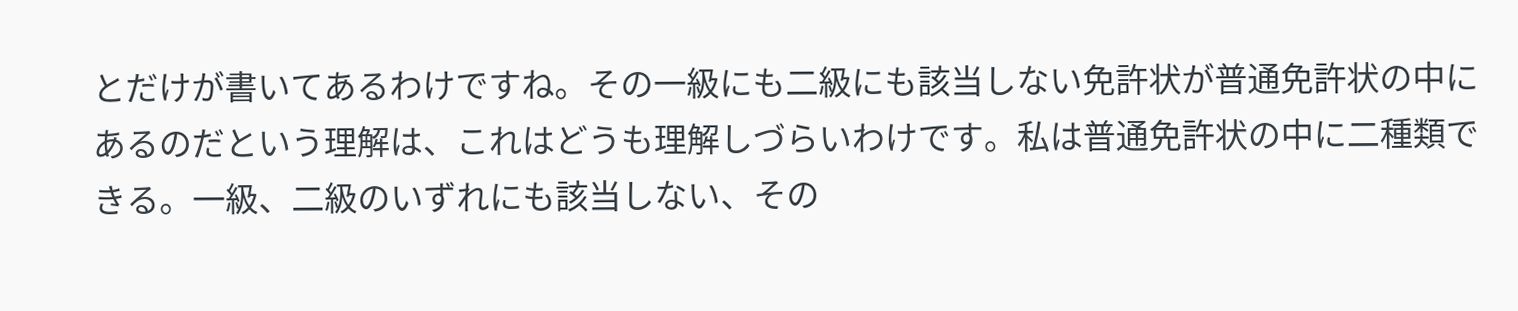とだけが書いてあるわけですね。その一級にも二級にも該当しない免許状が普通免許状の中にあるのだという理解は、これはどうも理解しづらいわけです。私は普通免許状の中に二種類できる。一級、二級のいずれにも該当しない、その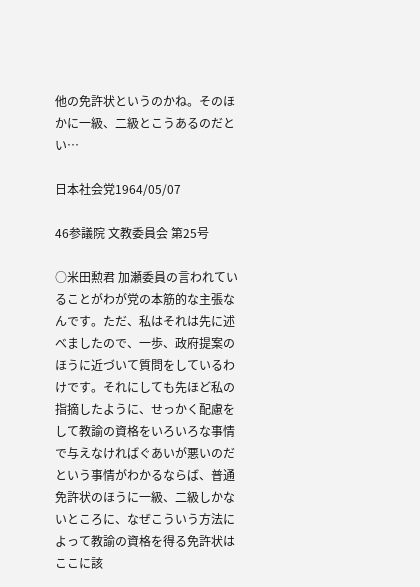他の免許状というのかね。そのほかに一級、二級とこうあるのだとい…

日本社会党1964/05/07

46参議院 文教委員会 第25号

○米田勲君 加瀬委員の言われていることがわが党の本筋的な主張なんです。ただ、私はそれは先に述べましたので、一歩、政府提案のほうに近づいて質問をしているわけです。それにしても先ほど私の指摘したように、せっかく配慮をして教諭の資格をいろいろな事情で与えなければぐあいが悪いのだという事情がわかるならば、普通免許状のほうに一級、二級しかないところに、なぜこういう方法によって教諭の資格を得る免許状はここに該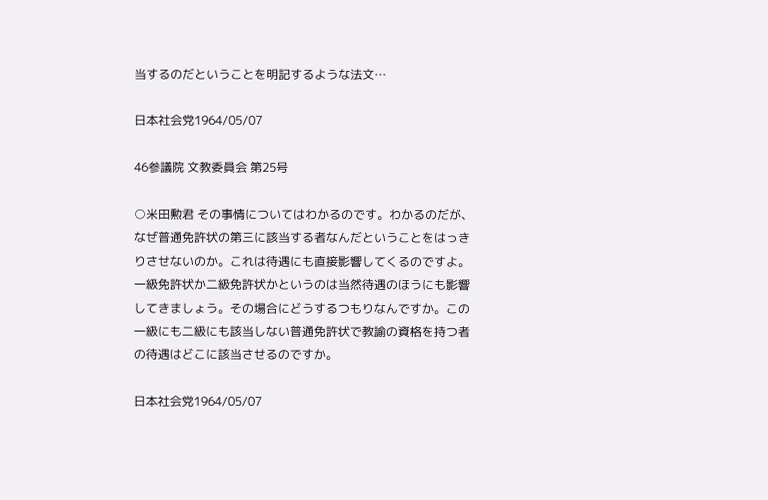当するのだということを明記するような法文…

日本社会党1964/05/07

46参議院 文教委員会 第25号

○米田勲君 その事情についてはわかるのです。わかるのだが、なぜ普通免許状の第三に該当する者なんだということをはっきりさせないのか。これは待遇にも直接影響してくるのですよ。一級免許状か二級免許状かというのは当然待遇のほうにも影響してきましょう。その場合にどうするつもりなんですか。この一級にも二級にも該当しない普通免許状で教諭の資格を持つ者の待遇はどこに該当させるのですか。

日本社会党1964/05/07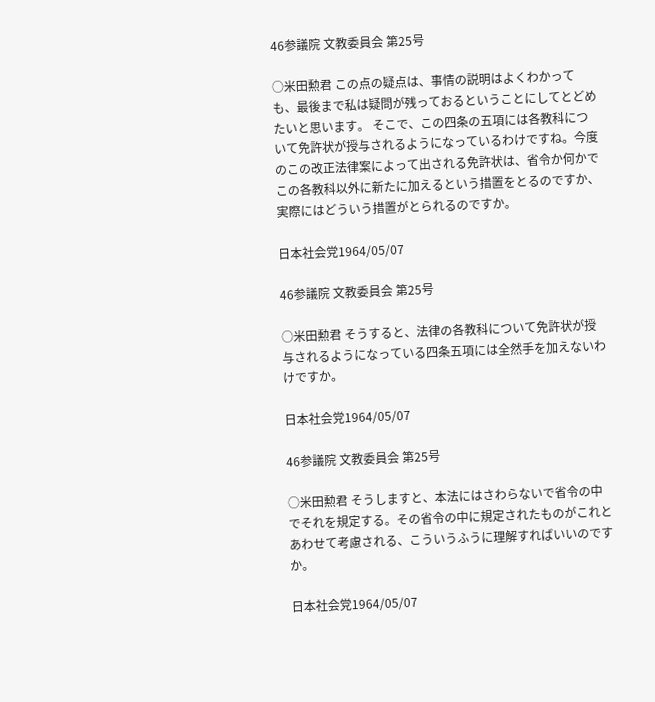46参議院 文教委員会 第25号

○米田勲君 この点の疑点は、事情の説明はよくわかっても、最後まで私は疑問が残っておるということにしてとどめたいと思います。 そこで、この四条の五項には各教科について免許状が授与されるようになっているわけですね。今度のこの改正法律案によって出される免許状は、省令か何かでこの各教科以外に新たに加えるという措置をとるのですか、実際にはどういう措置がとられるのですか。

日本社会党1964/05/07

46参議院 文教委員会 第25号

○米田勲君 そうすると、法律の各教科について免許状が授与されるようになっている四条五項には全然手を加えないわけですか。

日本社会党1964/05/07

46参議院 文教委員会 第25号

○米田勲君 そうしますと、本法にはさわらないで省令の中でそれを規定する。その省令の中に規定されたものがこれとあわせて考慮される、こういうふうに理解すればいいのですか。

日本社会党1964/05/07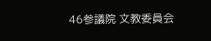46参議院 文教委員会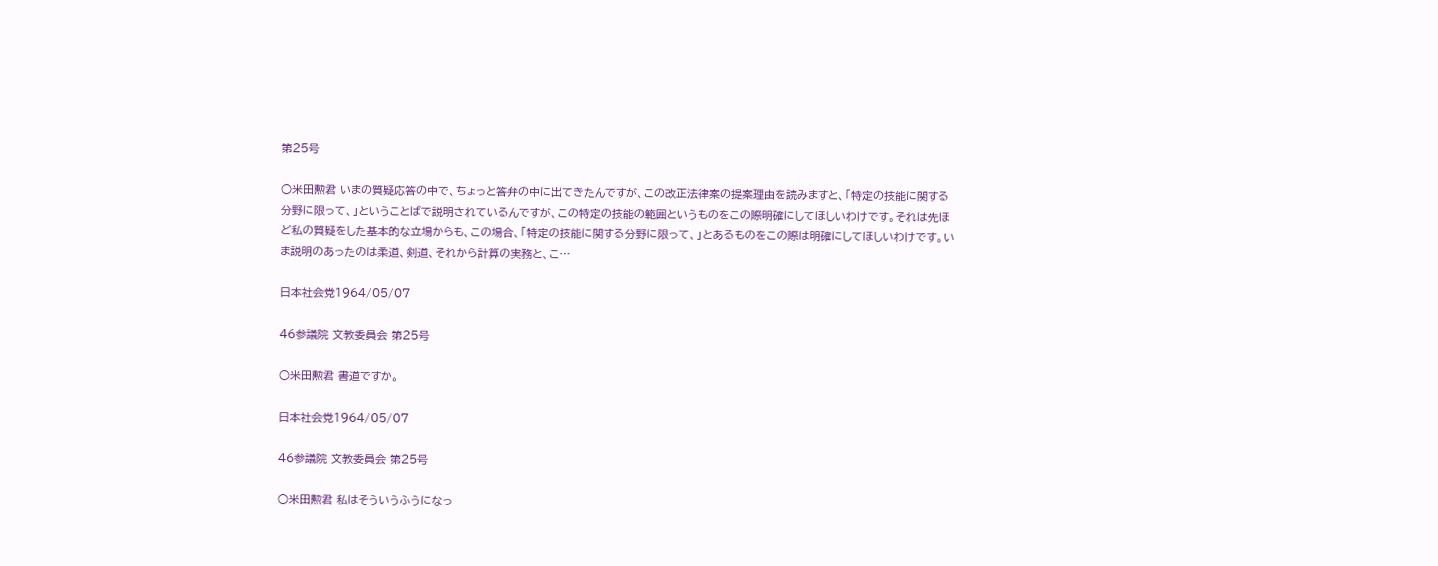第25号

○米田勲君 いまの質疑応答の中で、ちょっと答弁の中に出てきたんですが、この改正法律案の提案理由を読みますと、「特定の技能に関する分野に限って、」ということばで説明されているんですが、この特定の技能の範囲というものをこの際明確にしてほしいわけです。それは先ほど私の質疑をした基本的な立場からも、この場合、「特定の技能に関する分野に限って、」とあるものをこの際は明確にしてほしいわけです。いま説明のあったのは柔道、剣道、それから計算の実務と、こ…

日本社会党1964/05/07

46参議院 文教委員会 第25号

○米田勲君 書道ですか。

日本社会党1964/05/07

46参議院 文教委員会 第25号

○米田勲君 私はそういうふうになっ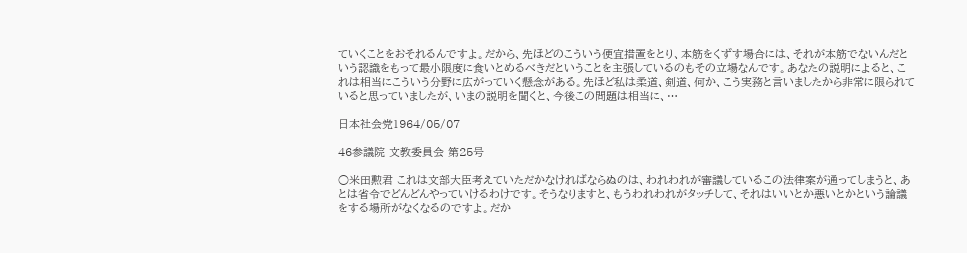ていくことをおそれるんですよ。だから、先ほどのこういう便宜措置をとり、本筋をくずす場合には、それが本筋でないんだという認識をもって最小限度に食いとめるべきだということを主張しているのもその立場なんです。あなたの説明によると、これは相当にこういう分野に広がっていく懸念がある。先ほど私は柔道、剣道、何か、こう実務と言いましたから非常に限られていると思っていましたが、いまの説明を聞くと、今後この問題は相当に、…

日本社会党1964/05/07

46参議院 文教委員会 第25号

○米田勲君 これは文部大臣考えていただかなければならぬのは、われわれが審議しているこの法律案が通ってしまうと、あとは省令でどんどんやっていけるわけです。そうなりますと、もうわれわれがタッチして、それはいいとか悪いとかという論議をする場所がなくなるのですよ。だか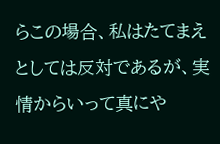らこの場合、私はたてまえとしては反対であるが、実情からいって真にや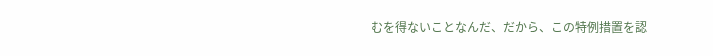むを得ないことなんだ、だから、この特例措置を認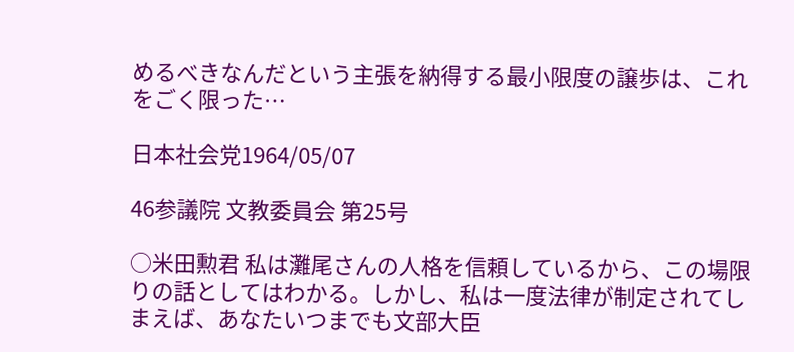めるべきなんだという主張を納得する最小限度の譲歩は、これをごく限った…

日本社会党1964/05/07

46参議院 文教委員会 第25号

○米田勲君 私は灘尾さんの人格を信頼しているから、この場限りの話としてはわかる。しかし、私は一度法律が制定されてしまえば、あなたいつまでも文部大臣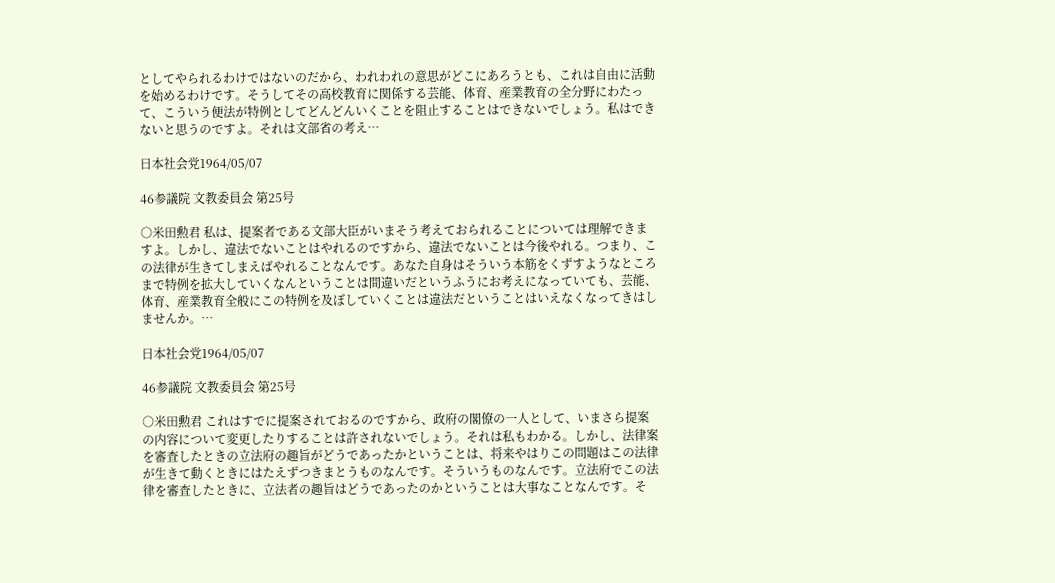としてやられるわけではないのだから、われわれの意思がどこにあろうとも、これは自由に活動を始めるわけです。そうしてその高校教育に関係する芸能、体育、産業教育の全分野にわたって、こういう便法が特例としてどんどんいくことを阻止することはできないでしょう。私はできないと思うのですよ。それは文部省の考え…

日本社会党1964/05/07

46参議院 文教委員会 第25号

○米田勲君 私は、提案者である文部大臣がいまそう考えておられることについては理解できますよ。しかし、違法でないことはやれるのですから、違法でないことは今後やれる。つまり、この法律が生きてしまえばやれることなんです。あなた自身はそういう本筋をくずすようなところまで特例を拡大していくなんということは間違いだというふうにお考えになっていても、芸能、体育、産業教育全般にこの特例を及ぼしていくことは違法だということはいえなくなってきはしませんか。…

日本社会党1964/05/07

46参議院 文教委員会 第25号

○米田勲君 これはすでに提案されておるのですから、政府の閣僚の一人として、いまさら提案の内容について変更したりすることは許されないでしょう。それは私もわかる。しかし、法律案を審査したときの立法府の趣旨がどうであったかということは、将来やはりこの問題はこの法律が生きて動くときにはたえずつきまとうものなんです。そういうものなんです。立法府でこの法律を審査したときに、立法者の趣旨はどうであったのかということは大事なことなんです。そ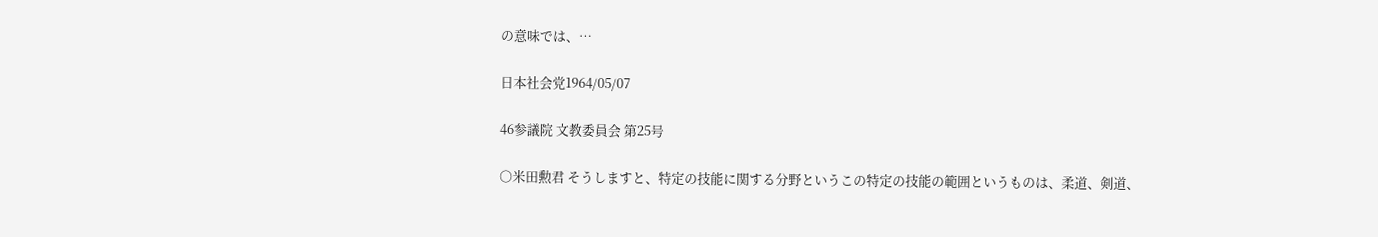の意味では、…

日本社会党1964/05/07

46参議院 文教委員会 第25号

○米田勲君 そうしますと、特定の技能に関する分野というこの特定の技能の範囲というものは、柔道、剣道、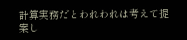計算実務だとわれわれは考えて提案し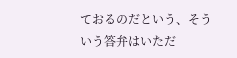ておるのだという、そういう答弁はいただ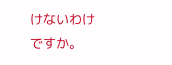けないわけですか。